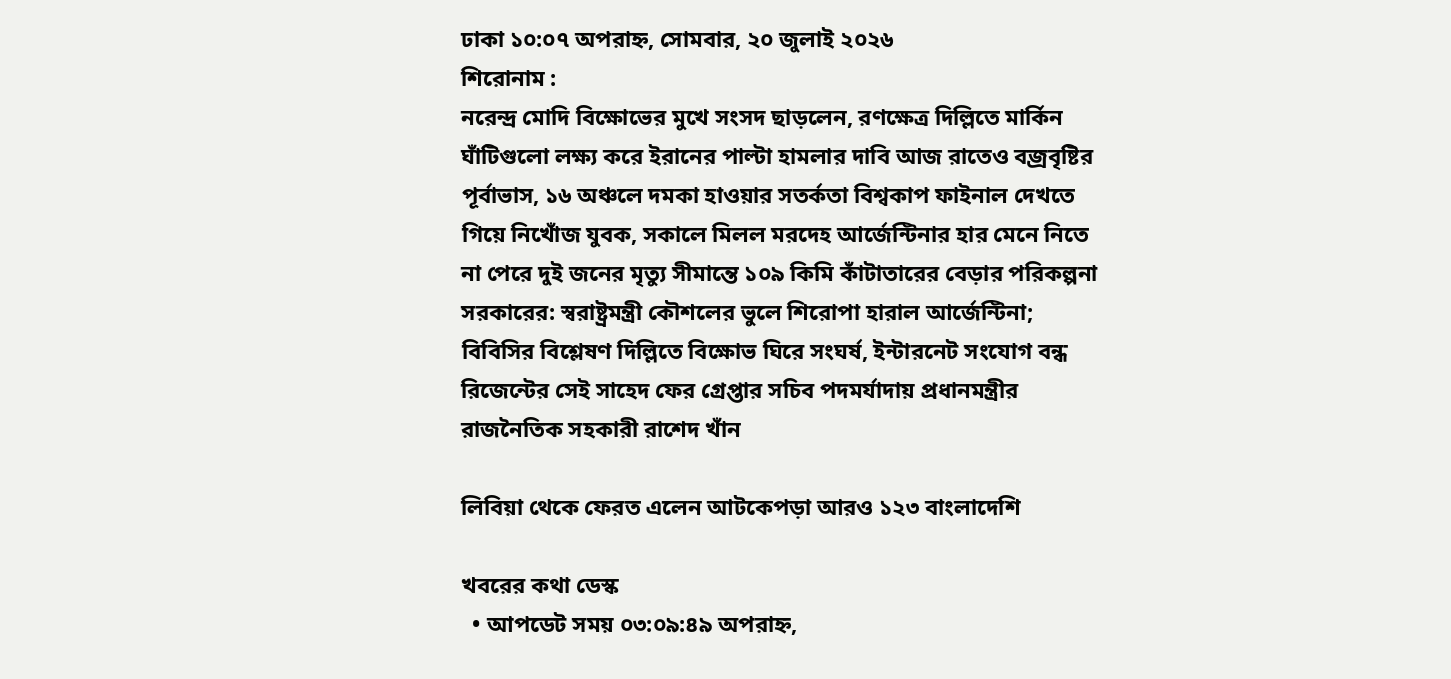ঢাকা ১০:০৭ অপরাহ্ন, সোমবার, ২০ জুলাই ২০২৬
শিরোনাম :
নরেন্দ্র মোদি বিক্ষোভের মুখে সংসদ ছাড়লেন, রণক্ষেত্র দিল্লিতে মার্কিন ঘাঁটিগুলো লক্ষ্য করে ইরানের পাল্টা হামলার দাবি আজ রাতেও বজ্রবৃষ্টির পূর্বাভাস, ১৬ অঞ্চলে দমকা হাওয়ার সতর্কতা বিশ্বকাপ ফাইনাল দেখতে গিয়ে নিখোঁজ যুবক, সকালে মিলল মরদেহ আর্জেন্টিনার হার মেনে নিতে না পেরে দুই জনের মৃত্যু সীমান্তে ১০৯ কিমি কাঁটাতারের বেড়ার পরিকল্পনা সরকারের: স্বরাষ্ট্রমন্ত্রী কৌশলের ভুলে শিরোপা হারাল আর্জেন্টিনা; বিবিসির বিশ্লেষণ দিল্লিতে বিক্ষোভ ঘিরে সংঘর্ষ, ইন্টারনেট সংযোগ বন্ধ রিজেন্টের সেই সাহেদ ফের গ্রেপ্তার সচিব পদমর্যাদায় প্রধানমন্ত্রীর রাজনৈতিক সহকারী রাশেদ খাঁন

লিবিয়া থেকে ফেরত এলেন আটকেপড়া আরও ১২৩ বাংলাদেশি

খবরের কথা ডেস্ক
  • আপডেট সময় ০৩:০৯:৪৯ অপরাহ্ন,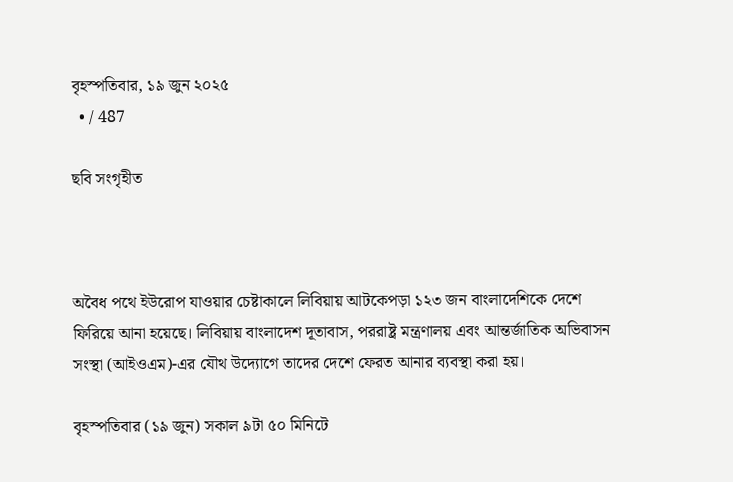বৃহস্পতিবার, ১৯ জুন ২০২৫
  • / 487

ছবি সংগৃহীত



অবৈধ পথে ইউরোপ যাওয়ার চেষ্টাকালে লিবিয়ায় আটকেপড়া ১২৩ জন বাংলাদেশিকে দেশে ফিরিয়ে আনা হয়েছে। লিবিয়ায় বাংলাদেশ দূতাবাস, পররাষ্ট্র মন্ত্রণালয় এবং আন্তর্জাতিক অভিবাসন সংস্থা (আইওএম)-এর যৌথ উদ্যোগে তাদের দেশে ফেরত আনার ব্যবস্থা করা হয়।

বৃহস্পতিবার (১৯ জুন) সকাল ৯টা ৫০ মিনিটে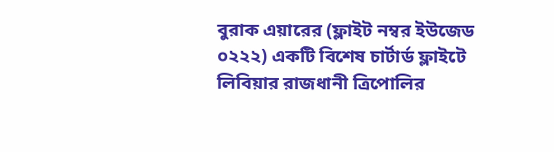বুরাক এয়ারের (ফ্লাইট নম্বর ইউজেড ০২২২) একটি বিশেষ চার্টার্ড ফ্লাইটে লিবিয়ার রাজধানী ত্রিপোলির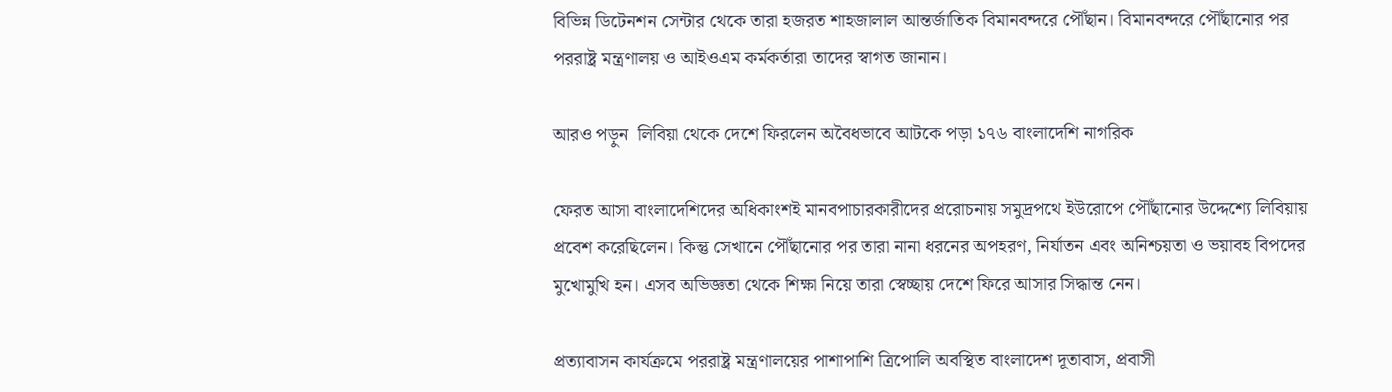বিভিন্ন ডিটেনশন সেন্টার থেকে তারা হজরত শাহজালাল আন্তর্জাতিক বিমানবন্দরে পৌঁছান। বিমানবন্দরে পৌঁছানোর পর পররাষ্ট্র মন্ত্রণালয় ও আইওএম কর্মকর্তারা তাদের স্বাগত জানান।

আরও পড়ুন  লিবিয়া থেকে দেশে ফিরলেন অবৈধভাবে আটকে পড়া ১৭৬ বাংলাদেশি নাগরিক

ফেরত আসা বাংলাদেশিদের অধিকাংশই মানবপাচারকারীদের প্ররোচনায় সমুদ্রপথে ইউরোপে পৌঁছানোর উদ্দেশ্যে লিবিয়ায় প্রবেশ করেছিলেন। কিন্তু সেখানে পৌঁছানোর পর তারা নানা ধরনের অপহরণ, নির্যাতন এবং অনিশ্চয়তা ও ভয়াবহ বিপদের মুখোমুখি হন। এসব অভিজ্ঞতা থেকে শিক্ষা নিয়ে তারা স্বেচ্ছায় দেশে ফিরে আসার সিদ্ধান্ত নেন।

প্রত্যাবাসন কার্যক্রমে পররাষ্ট্র মন্ত্রণালয়ের পাশাপাশি ত্রিপোলি অবস্থিত বাংলাদেশ দূতাবাস, প্রবাসী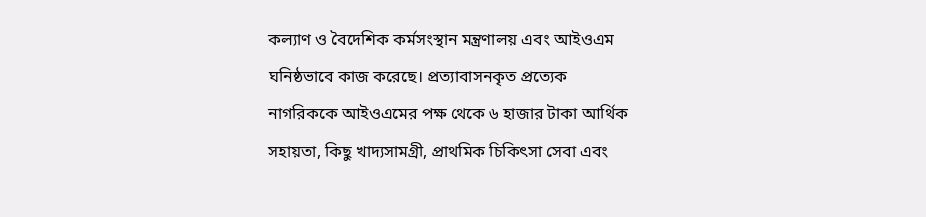কল্যাণ ও বৈদেশিক কর্মসংস্থান মন্ত্রণালয় এবং আইওএম ঘনিষ্ঠভাবে কাজ করেছে। প্রত্যাবাসনকৃত প্রত্যেক নাগরিককে আইওএমের পক্ষ থেকে ৬ হাজার টাকা আর্থিক সহায়তা, কিছু খাদ্যসামগ্রী, প্রাথমিক চিকিৎসা সেবা এবং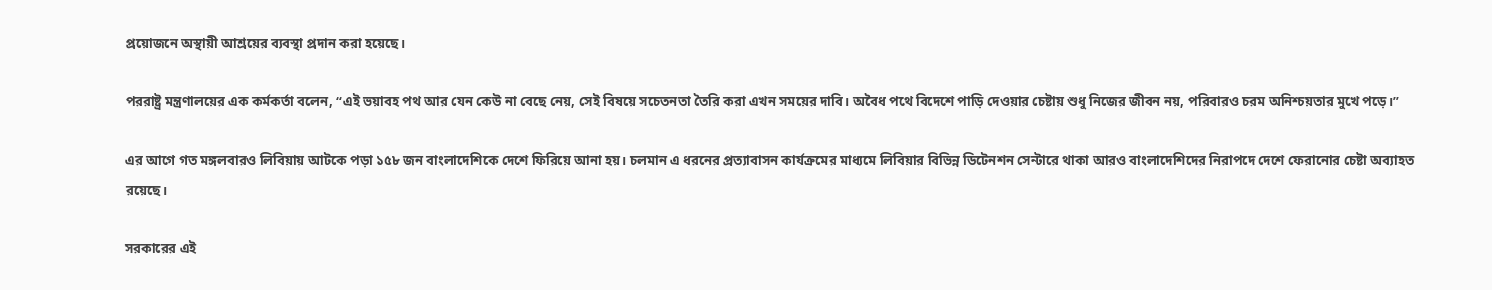প্রয়োজনে অস্থায়ী আশ্রয়ের ব্যবস্থা প্রদান করা হয়েছে।

পররাষ্ট্র মন্ত্রণালয়ের এক কর্মকর্তা বলেন, “এই ভয়াবহ পথ আর যেন কেউ না বেছে নেয়, সেই বিষয়ে সচেতনতা তৈরি করা এখন সময়ের দাবি। অবৈধ পথে বিদেশে পাড়ি দেওয়ার চেষ্টায় শুধু নিজের জীবন নয়, পরিবারও চরম অনিশ্চয়তার মুখে পড়ে।”

এর আগে গত মঙ্গলবারও লিবিয়ায় আটকে পড়া ১৫৮ জন বাংলাদেশিকে দেশে ফিরিয়ে আনা হয়। চলমান এ ধরনের প্রত্যাবাসন কার্যক্রমের মাধ্যমে লিবিয়ার বিভিন্ন ডিটেনশন সেন্টারে থাকা আরও বাংলাদেশিদের নিরাপদে দেশে ফেরানোর চেষ্টা অব্যাহত রয়েছে।

সরকারের এই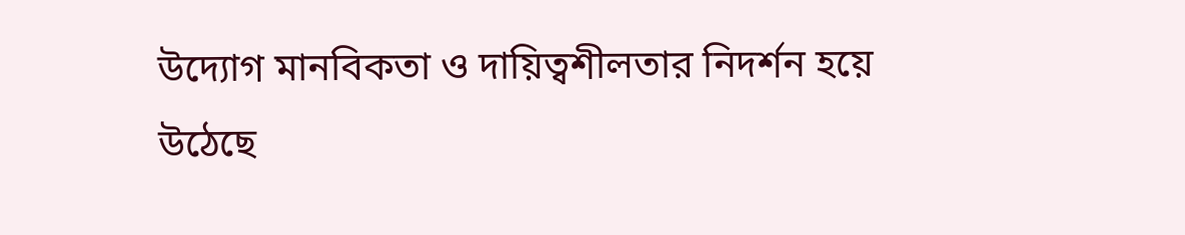উদ্যোগ মানবিকতা ও দায়িত্বশীলতার নিদর্শন হয়ে উঠেছে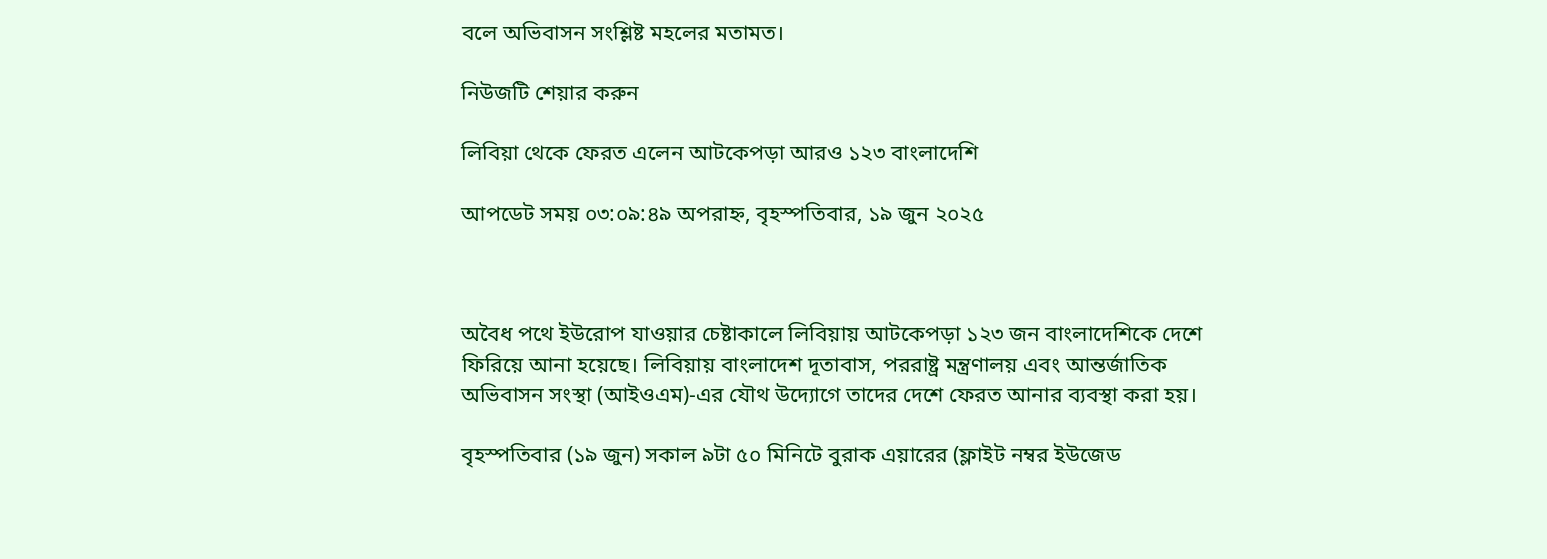বলে অভিবাসন সংশ্লিষ্ট মহলের মতামত।

নিউজটি শেয়ার করুন

লিবিয়া থেকে ফেরত এলেন আটকেপড়া আরও ১২৩ বাংলাদেশি

আপডেট সময় ০৩:০৯:৪৯ অপরাহ্ন, বৃহস্পতিবার, ১৯ জুন ২০২৫



অবৈধ পথে ইউরোপ যাওয়ার চেষ্টাকালে লিবিয়ায় আটকেপড়া ১২৩ জন বাংলাদেশিকে দেশে ফিরিয়ে আনা হয়েছে। লিবিয়ায় বাংলাদেশ দূতাবাস, পররাষ্ট্র মন্ত্রণালয় এবং আন্তর্জাতিক অভিবাসন সংস্থা (আইওএম)-এর যৌথ উদ্যোগে তাদের দেশে ফেরত আনার ব্যবস্থা করা হয়।

বৃহস্পতিবার (১৯ জুন) সকাল ৯টা ৫০ মিনিটে বুরাক এয়ারের (ফ্লাইট নম্বর ইউজেড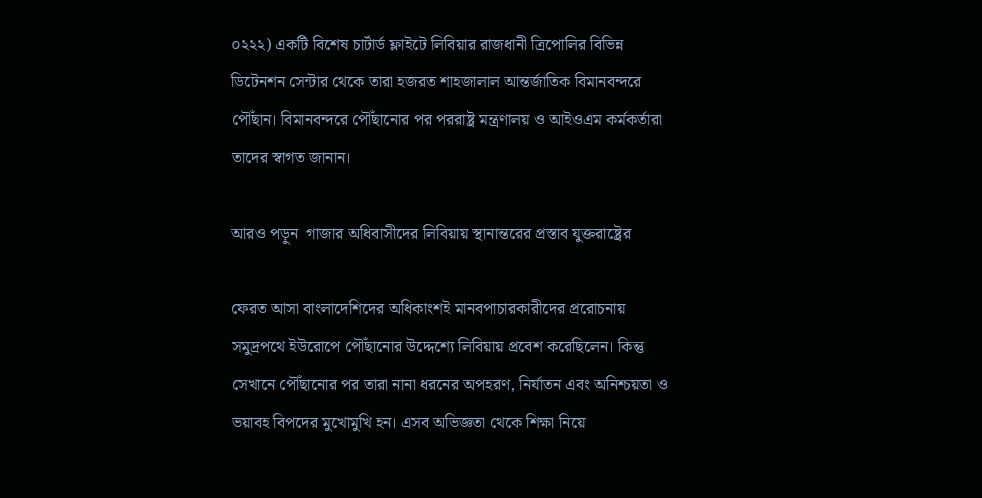০২২২) একটি বিশেষ চার্টার্ড ফ্লাইটে লিবিয়ার রাজধানী ত্রিপোলির বিভিন্ন ডিটেনশন সেন্টার থেকে তারা হজরত শাহজালাল আন্তর্জাতিক বিমানবন্দরে পৌঁছান। বিমানবন্দরে পৌঁছানোর পর পররাষ্ট্র মন্ত্রণালয় ও আইওএম কর্মকর্তারা তাদের স্বাগত জানান।

আরও পড়ুন  গাজার অধিবাসীদের লিবিয়ায় স্থানান্তরের প্রস্তাব যুক্তরাষ্ট্রের

ফেরত আসা বাংলাদেশিদের অধিকাংশই মানবপাচারকারীদের প্ররোচনায় সমুদ্রপথে ইউরোপে পৌঁছানোর উদ্দেশ্যে লিবিয়ায় প্রবেশ করেছিলেন। কিন্তু সেখানে পৌঁছানোর পর তারা নানা ধরনের অপহরণ, নির্যাতন এবং অনিশ্চয়তা ও ভয়াবহ বিপদের মুখোমুখি হন। এসব অভিজ্ঞতা থেকে শিক্ষা নিয়ে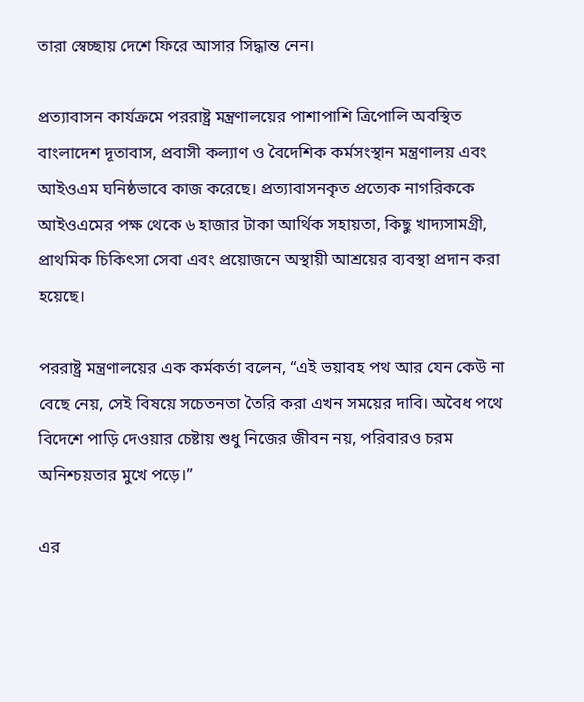তারা স্বেচ্ছায় দেশে ফিরে আসার সিদ্ধান্ত নেন।

প্রত্যাবাসন কার্যক্রমে পররাষ্ট্র মন্ত্রণালয়ের পাশাপাশি ত্রিপোলি অবস্থিত বাংলাদেশ দূতাবাস, প্রবাসী কল্যাণ ও বৈদেশিক কর্মসংস্থান মন্ত্রণালয় এবং আইওএম ঘনিষ্ঠভাবে কাজ করেছে। প্রত্যাবাসনকৃত প্রত্যেক নাগরিককে আইওএমের পক্ষ থেকে ৬ হাজার টাকা আর্থিক সহায়তা, কিছু খাদ্যসামগ্রী, প্রাথমিক চিকিৎসা সেবা এবং প্রয়োজনে অস্থায়ী আশ্রয়ের ব্যবস্থা প্রদান করা হয়েছে।

পররাষ্ট্র মন্ত্রণালয়ের এক কর্মকর্তা বলেন, “এই ভয়াবহ পথ আর যেন কেউ না বেছে নেয়, সেই বিষয়ে সচেতনতা তৈরি করা এখন সময়ের দাবি। অবৈধ পথে বিদেশে পাড়ি দেওয়ার চেষ্টায় শুধু নিজের জীবন নয়, পরিবারও চরম অনিশ্চয়তার মুখে পড়ে।”

এর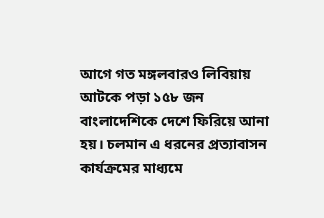আগে গত মঙ্গলবারও লিবিয়ায় আটকে পড়া ১৫৮ জন বাংলাদেশিকে দেশে ফিরিয়ে আনা হয়। চলমান এ ধরনের প্রত্যাবাসন কার্যক্রমের মাধ্যমে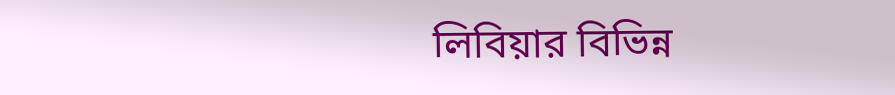লিবিয়ার বিভিন্ন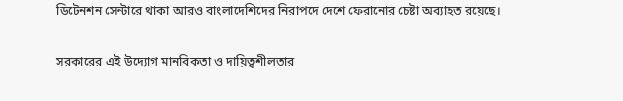ডিটেনশন সেন্টারে থাকা আরও বাংলাদেশিদের নিরাপদে দেশে ফেরানোর চেষ্টা অব্যাহত রয়েছে।

সরকারের এই উদ্যোগ মানবিকতা ও দায়িত্বশীলতার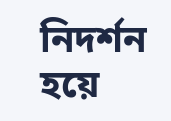নিদর্শন হয়ে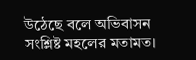উঠেছে বলে অভিবাসন সংশ্লিষ্ট মহলের মতামত।